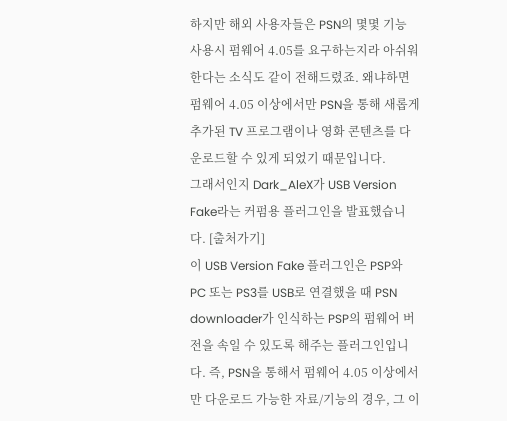하지만 해외 사용자들은 PSN의 몇몇 기능 사용시 펌웨어 4.05를 요구하는지라 아쉬워한다는 소식도 같이 전해드렸죠. 왜냐하면 펌웨어 4.05 이상에서만 PSN을 통해 새롭게 추가된 TV 프로그램이나 영화 콘텐츠를 다운로드할 수 있게 되었기 때문입니다.
그래서인지 Dark_AleX가 USB Version Fake라는 커펌용 플러그인을 발표했습니다. [출처가기]
이 USB Version Fake 플러그인은 PSP와 PC 또는 PS3를 USB로 연결했을 때 PSN downloader가 인식하는 PSP의 펌웨어 버전을 속일 수 있도록 해주는 플러그인입니다. 즉, PSN을 통해서 펌웨어 4.05 이상에서만 다운로드 가능한 자료/기능의 경우, 그 이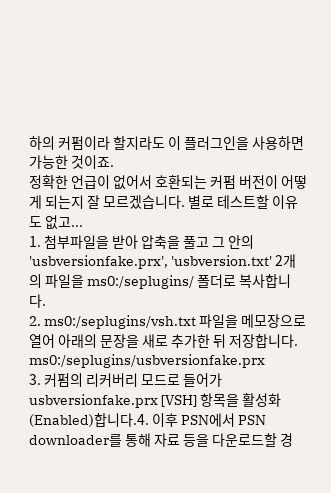하의 커펌이라 할지라도 이 플러그인을 사용하면 가능한 것이죠.
정확한 언급이 없어서 호환되는 커펌 버전이 어떻게 되는지 잘 모르겠습니다. 별로 테스트할 이유도 없고...
1. 첨부파일을 받아 압축을 풀고 그 안의 'usbversionfake.prx', 'usbversion.txt' 2개의 파일을 ms0:/seplugins/ 폴더로 복사합니다.
2. ms0:/seplugins/vsh.txt 파일을 메모장으로 열어 아래의 문장을 새로 추가한 뒤 저장합니다.
ms0:/seplugins/usbversionfake.prx
3. 커펌의 리커버리 모드로 들어가 usbversionfake.prx [VSH] 항목을 활성화(Enabled)합니다.4. 이후 PSN에서 PSN downloader를 통해 자료 등을 다운로드할 경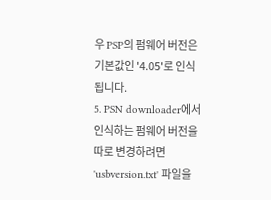우 PSP의 펌웨어 버전은 기본값인 '4.05'로 인식됩니다.
5. PSN downloader에서 인식하는 펌웨어 버전을 따로 변경하려면 'usbversion.txt' 파일을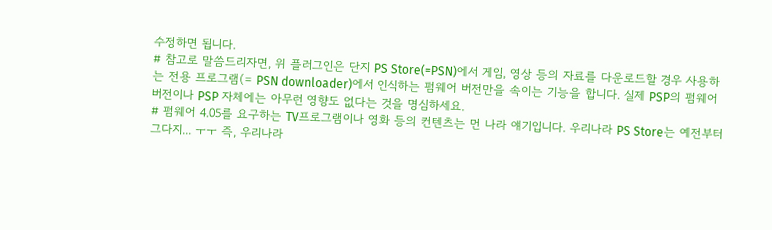수정하면 됩니다.
# 참고로 말씀드리자면, 위 플러그인은 단지 PS Store(=PSN)에서 게임, 영상 등의 자료를 다운로드할 경우 사용하는 전용 프로그램(= PSN downloader)에서 인식하는 펌웨어 버전만을 속이는 기능을 합니다. 실제 PSP의 펌웨어 버전이나 PSP 자체에는 아무런 영향도 없다는 것을 명심하세요.
# 펌웨어 4.05를 요구하는 TV프로그램이나 영화 등의 컨텐츠는 먼 나라 얘기입니다. 우리나라 PS Store는 예전부터 그다지... ㅜㅜ 즉, 우리나라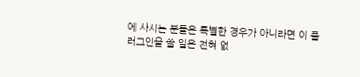에 사시는 분들은 특별한 경우가 아니라면 이 플러그인을 쓸 일은 전혀 없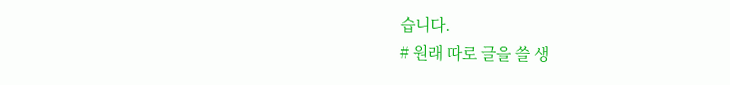습니다.
# 원래 따로 글을 쓸 생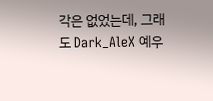각은 없었는데, 그래도 Dark_AleX 예우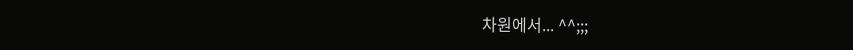차원에서... ^^;;;